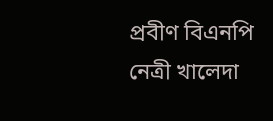প্রবীণ বিএনপি নেত্রী খালেদা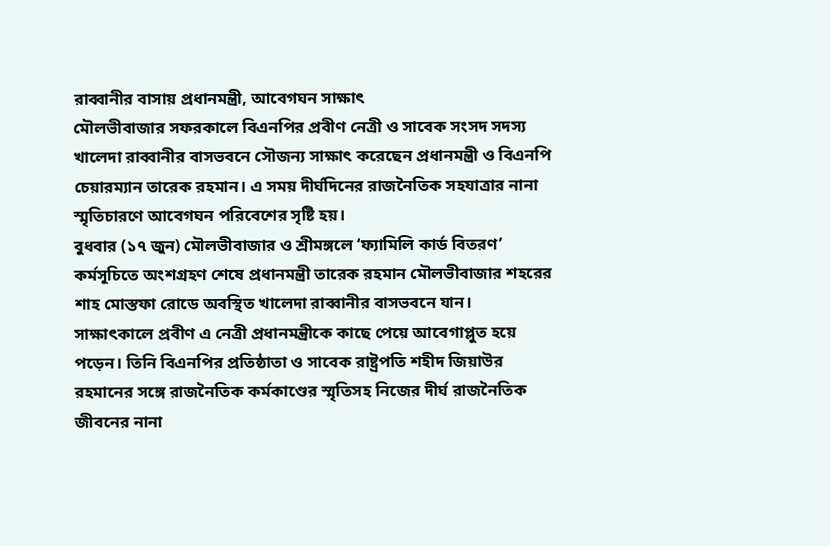রাব্বানীর বাসায় প্রধানমন্ত্রী, আবেগঘন সাক্ষাৎ
মৌলভীবাজার সফরকালে বিএনপির প্রবীণ নেত্রী ও সাবেক সংসদ সদস্য খালেদা রাব্বানীর বাসভবনে সৌজন্য সাক্ষাৎ করেছেন প্রধানমন্ত্রী ও বিএনপি চেয়ারম্যান তারেক রহমান। এ সময় দীর্ঘদিনের রাজনৈতিক সহযাত্রার নানা স্মৃতিচারণে আবেগঘন পরিবেশের সৃষ্টি হয়।
বুধবার (১৭ জুন) মৌলভীবাজার ও শ্রীমঙ্গলে ‘ফ্যামিলি কার্ড বিতরণ’ কর্মসূচিতে অংশগ্রহণ শেষে প্রধানমন্ত্রী তারেক রহমান মৌলভীবাজার শহরের শাহ মোস্তফা রোডে অবস্থিত খালেদা রাব্বানীর বাসভবনে যান।
সাক্ষাৎকালে প্রবীণ এ নেত্রী প্রধানমন্ত্রীকে কাছে পেয়ে আবেগাপ্লুত হয়ে পড়েন। তিনি বিএনপির প্রতিষ্ঠাতা ও সাবেক রাষ্ট্রপতি শহীদ জিয়াউর রহমানের সঙ্গে রাজনৈতিক কর্মকাণ্ডের স্মৃতিসহ নিজের দীর্ঘ রাজনৈতিক জীবনের নানা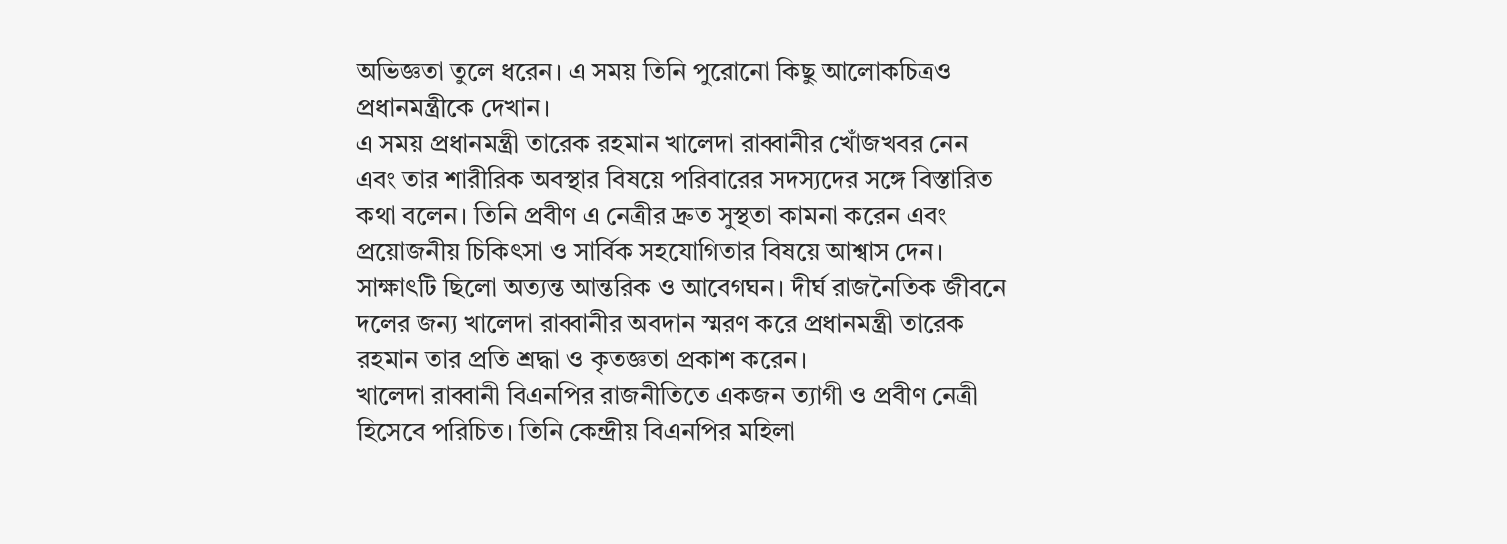অভিজ্ঞতা তুলে ধরেন। এ সময় তিনি পুরোনো কিছু আলোকচিত্রও প্রধানমন্ত্রীকে দেখান।
এ সময় প্রধানমন্ত্রী তারেক রহমান খালেদা রাব্বানীর খোঁজখবর নেন এবং তার শারীরিক অবস্থার বিষয়ে পরিবারের সদস্যদের সঙ্গে বিস্তারিত কথা বলেন। তিনি প্রবীণ এ নেত্রীর দ্রুত সুস্থতা কামনা করেন এবং প্রয়োজনীয় চিকিৎসা ও সার্বিক সহযোগিতার বিষয়ে আশ্বাস দেন।
সাক্ষাৎটি ছিলো অত্যন্ত আন্তরিক ও আবেগঘন। দীর্ঘ রাজনৈতিক জীবনে দলের জন্য খালেদা রাব্বানীর অবদান স্মরণ করে প্রধানমন্ত্রী তারেক রহমান তার প্রতি শ্রদ্ধা ও কৃতজ্ঞতা প্রকাশ করেন।
খালেদা রাব্বানী বিএনপির রাজনীতিতে একজন ত্যাগী ও প্রবীণ নেত্রী হিসেবে পরিচিত। তিনি কেন্দ্রীয় বিএনপির মহিলা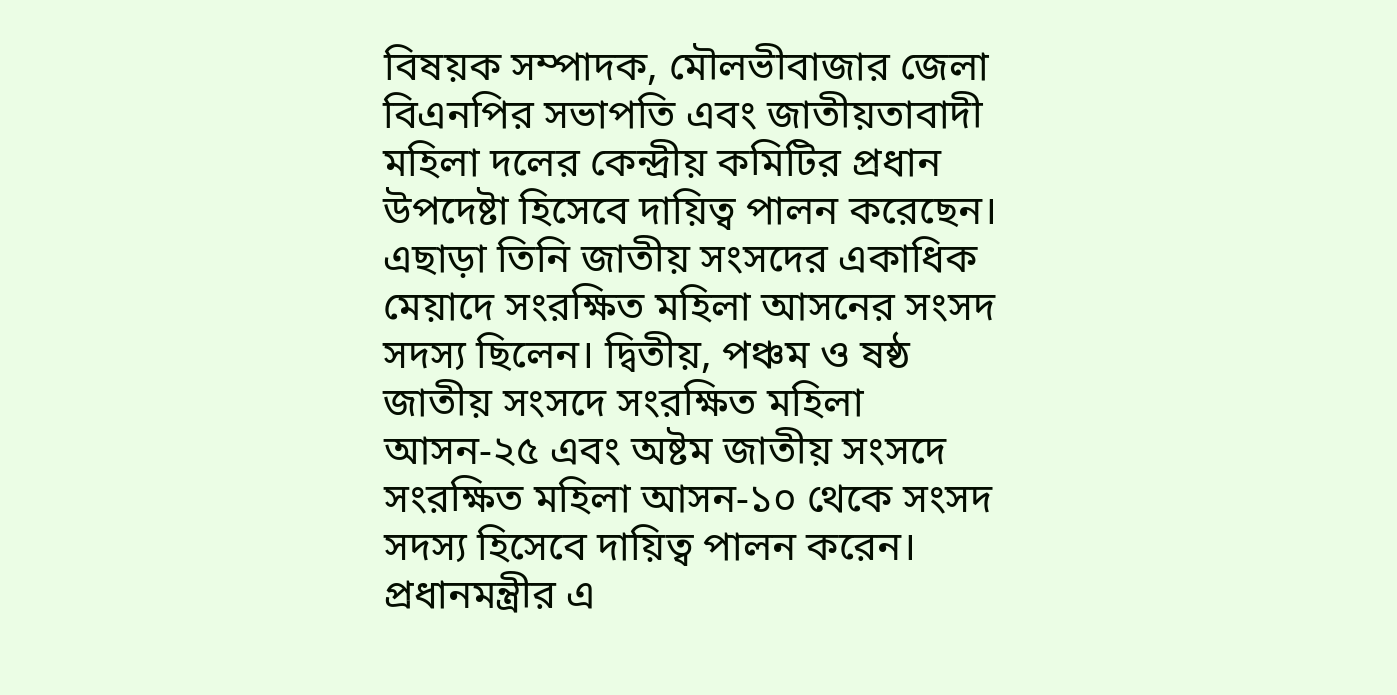বিষয়ক সম্পাদক, মৌলভীবাজার জেলা বিএনপির সভাপতি এবং জাতীয়তাবাদী মহিলা দলের কেন্দ্রীয় কমিটির প্রধান উপদেষ্টা হিসেবে দায়িত্ব পালন করেছেন।
এছাড়া তিনি জাতীয় সংসদের একাধিক মেয়াদে সংরক্ষিত মহিলা আসনের সংসদ সদস্য ছিলেন। দ্বিতীয়, পঞ্চম ও ষষ্ঠ জাতীয় সংসদে সংরক্ষিত মহিলা আসন-২৫ এবং অষ্টম জাতীয় সংসদে সংরক্ষিত মহিলা আসন-১০ থেকে সংসদ সদস্য হিসেবে দায়িত্ব পালন করেন।
প্রধানমন্ত্রীর এ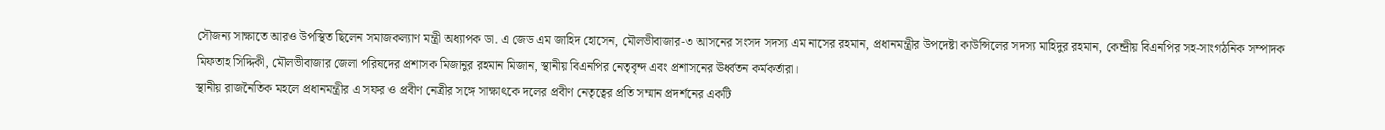সৌজন্য সাক্ষাতে আরও উপস্থিত ছিলেন সমাজকল্যাণ মন্ত্রী অধ্যাপক ডা. এ জেড এম জাহিদ হোসেন, মৌলভীবাজার-৩ আসনের সংসদ সদস্য এম নাসের রহমান, প্রধানমন্ত্রীর উপদেষ্টা কাউন্সিলের সদস্য মাহিদুর রহমান, কেন্দ্রীয় বিএনপির সহ-সাংগঠনিক সম্পাদক মিফতাহ সিদ্দিকী, মৌলভীবাজার জেলা পরিষদের প্রশাসক মিজানুর রহমান মিজান, স্থানীয় বিএনপির নেতৃবৃন্দ এবং প্রশাসনের ঊর্ধ্বতন কর্মকর্তারা।
স্থানীয় রাজনৈতিক মহলে প্রধানমন্ত্রীর এ সফর ও প্রবীণ নেত্রীর সঙ্গে সাক্ষাৎকে দলের প্রবীণ নেতৃত্বের প্রতি সম্মান প্রদর্শনের একটি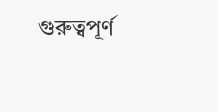গুরুত্বপূর্ণ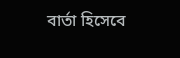বার্তা হিসেবে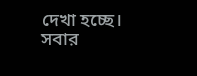দেখা হচ্ছে।
সবার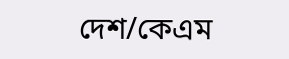দেশ/কেএম